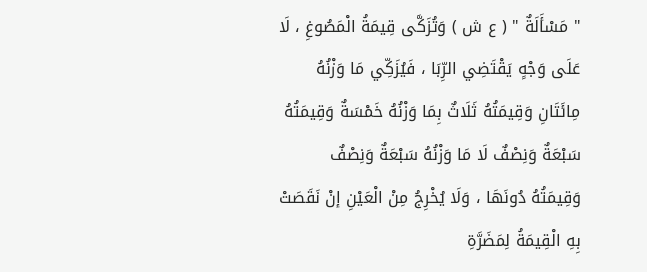" مَسْأَلَةٌ " ( ع ش ) وَتُزَكَّى قِيمَةُ الْمَصُوغِ ، لَا عَلَى وَجْهٍ يَقْتَضِي الرِّبَا ، فَيُزَكِّي مَا وَزْنُهُ مِائَتَانِ وَقِيمَتُهُ ثَلَاثٌ بِمَا وَزْنُهُ خَمْسَةٌ وَقِيمَتُهُ سَبْعَةٌ وَنِصْفٌ لَا مَا وَزْنُهُ سَبْعَةٌ وَنِصْفٌ وَقِيمَتُهُ دُونَهَا ، وَلَا يُخْرِجُ مِنْ الْعَيْنِ إنْ نَقَصَتْ بِهِ الْقِيمَةُ لِمَضَرَّةِ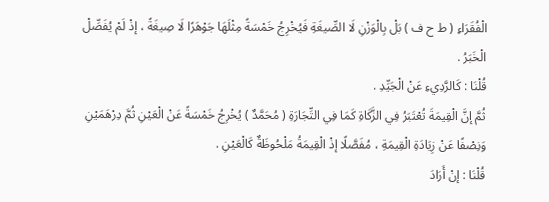الْفُقَرَاءِ ( ط ح ف ) بَلْ بِالْوَزْنِ لَا الصِّيغَةِ فَيُخْرِجُ خَمْسَةً مِثْلَهَا جَوْهَرًا لَا صِيغَةً ، إذْ لَمْ يُفَصِّلْ الْخَبَرُ .
قُلْنَا : كَالرَّدِيءِ عَنْ الْجَيِّدِ .
ثُمَّ إنَّ الْقِيمَةَ تُعْتَبَرُ فِي الزَّكَاةِ كَمَا فِي التِّجَارَةِ ( مُحَمَّدٌ ) يُخْرِجُ خَمْسَةً عَنْ الْعَيْنِ ثُمَّ دِرْهَمَيْنِ وَنِصْفًا عَنْ زِيَادَةِ الْقِيمَةِ ، مُفَصَّلًا إذْ الْقِيمَةُ مَلْحُوظَةٌ كَالْعَيْنِ .
قُلْنَا : إنْ أَرَادَ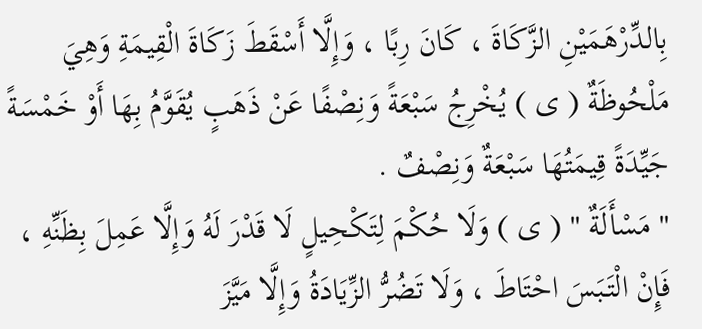بِالدِّرْهَمَيْنِ الزَّكَاةَ ، كَانَ رِبًا ، وَإِلَّا أَسْقَطَ زَكَاةَ الْقِيمَةِ وَهِيَ مَلْحُوظَةٌ ( ى ) يُخْرِجُ سَبْعَةً وَنِصْفًا عَنْ ذَهَبٍ يُقَوَّمُ بِهَا أَوْ خَمْسَةً جَيِّدَةً قِيمَتُهَا سَبْعَةٌ وَنِصْفٌ .
" مَسْأَلَةٌ " ( ى ) وَلَا حُكْمَ لِتَكْحِيلٍ لَا قَدْرَ لَهُ وَإِلَّا عَمِلَ بِظَنِّهِ ، فَإِنْ الْتَبَسَ احْتَاطَ ، وَلَا تَضُرُّ الزِّيَادَةُ وَإِلَّا مَيَّزَ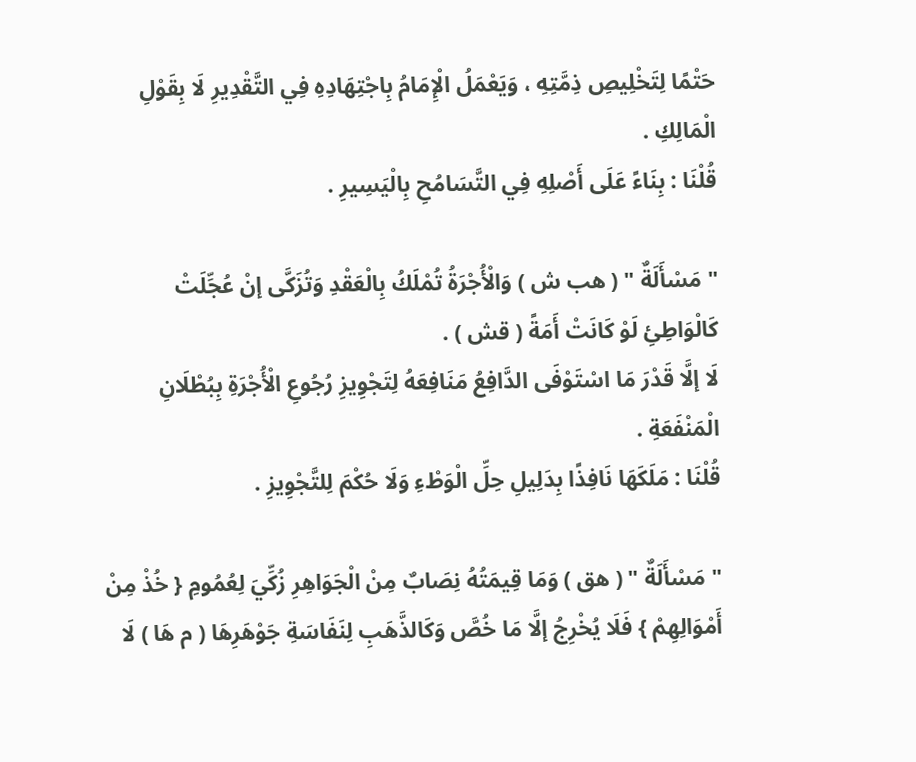حَتْمًا لِتَخْلِيصِ ذِمَّتِهِ ، وَيَعْمَلُ الْإِمَامُ بِاجْتِهَادِهِ فِي التَّقْدِيرِ لَا بِقَوْلِ الْمَالِكِ .
قُلْنَا : بِنَاءً عَلَى أَصْلِهِ فِي التَّسَامُحِ بِالْيَسِيرِ .

" مَسْأَلَةٌ " ( هب ش ) وَالْأُجْرَةُ تُمْلَكُ بِالْعَقْدِ وَتُزَكَّى إنْ عُجِّلَتْ كَالْوَاطِئِ لَوْ كَانَتْ أَمَةً ( قش ) .
لَا إلَّا قَدْرَ مَا اسْتَوْفَى الدَّافِعُ مَنَافِعَهُ لِتَجْوِيزِ رُجُوعِ الْأُجْرَةِ بِبُطْلَانِ الْمَنْفَعَةِ .
قُلْنَا : مَلَكَهَا نَافِذًا بِدَلِيلِ حِلِّ الْوَطْءِ وَلَا حُكْمَ لِلتَّجْوِيزِ .

" مَسْأَلَةٌ " ( هق ) وَمَا قِيمَتُهُ نِصَابٌ مِنْ الْجَوَاهِرِ زُكِّيَ لِعُمُومِ { خُذْ مِنْ أَمْوَالِهِمْ } فَلَا يُخْرِجُ إلَّا مَا خُصَّ وَكَالذَّهَبِ لِنَفَاسَةِ جَوْهَرِهَا ( م هَا ) لَا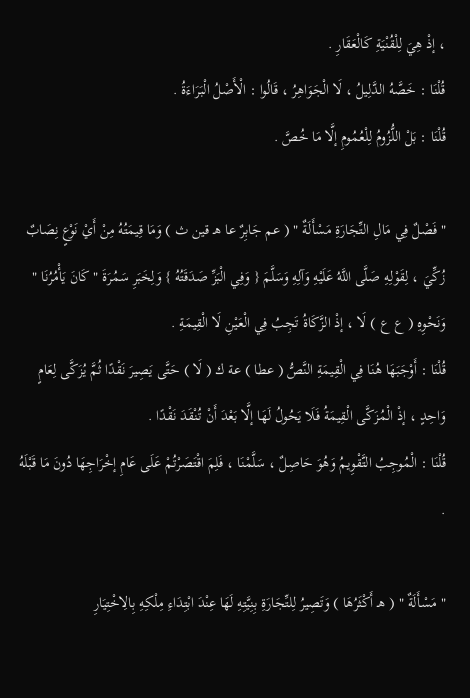، إذْ هِيَ لِلْقُنْيَةِ كَالْعَقَارِ .
قُلْنَا : خَصَّهُ الدَّلِيلُ ، لَا الْجَوَاهِرُ ، قَالُوا : الْأَصْلُ الْبَرَاءَةُ .
قُلْنَا : بَلْ اللُّزُومُ لِلْعُمُومِ إلَّا مَا خُصَّ .

" فَصْلٌ فِي مَالِ التِّجَارَةِ مَسْأَلَةٌ " ( عم جَابِرٌ عا هـ قين ث ) وَمَا قِيمَتُهُ مِنْ أَيْ نَوْعٍ نِصَابٌ زُكِّيَ ، لِقَوْلِهِ صَلَّى اللَّهُ عَلَيْهِ وَآلِهِ وَسَلَّمَ { وَفِي الْبَزِّ صَدَقَتُهُ } وَلِخَبَرِ سَمُرَةَ " كَانَ يَأْمُرُنَا " وَنَحْوِهِ ( ع ع ) لَا ، إذْ الزَّكَاةُ تَجِبُ فِي الْعَيْنِ لَا الْقِيمَةِ .
قُلْنَا : أَوْجَبَهَا هُنَا فِي الْقِيمَةِ النَّصُّ ( عطا ) عة ك ( لَا ) حَتَّى يَصِيرَ نَقْدًا ثُمَّ يُزَكَّى لِعَامٍ وَاحِدٍ ، إذْ الْمُزَكَّى الْقِيمَةُ فَلَا يَحُولُ لَهَا إلَّا بَعْدَ أَنْ تُنْقَدَ نَقْدًا .
قُلْنَا : الْمُوجِبُ التَّقْوِيمُ وَهُوَ حَاصِلٌ ، سَلَّمْنَا ، فَلِمَ اقْتَصَرْتُمْ عَلَى عَامِ إخْرَاجِهَا دُونَ مَا قَبْلَهُ .

" مَسْأَلَةٌ " ( هـ أَكْثَرُهَا ) وَتَصِيرُ لِلتِّجَارَةِ بِنِيَّتِهِ لَهَا عِنْدَ ابْتِدَاءِ مِلْكِهِ بِالِاخْتِيَارِ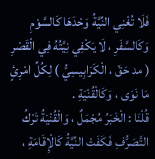فَلَا تُغْنِي النِّيَّةُ وَحْدَهَا كَالسَّوْمِ وَكَالسَّفَرِ ، لَا يَكْفِي نِيَّتُهُ فِي الْقَصْرِ ( مد حَقّ ، الْكَرَابِيسِيُّ ) لِكُلِّ امْرِئٍ مَا نَوَى ، وَكَالْقُنْيَةِ .
قُلْنَا : الْخَبَرُ مُجْمَلٌ ، وَالْقُنْيَةُ تَرْكُ التَّصَرُّفِ فَكَفَتْ النِّيَّةُ كَالْإِقَامَةِ ،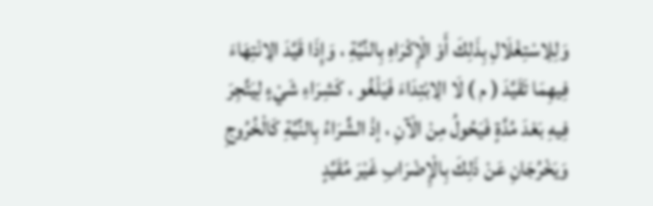وَلِلِاسْتِغْلَالِ بِذَلِكَ أَوْ الْإِكْرَاهِ بِالنِّيَّةِ ، وَإِذَا قَيَّدَ الِانْتِهَاءَ فِيهِمَا تَقَيَّدَ ( م ) لَا الِابْتِدَاءَ فَيَلْغُو ، كَشِرَاءِ شَيْءٍ لِيَتَّجِرَ فِيهِ بَعْدَ مُدَّةٍ فَيَحُولُ مِنْ الْآنِ ، إذْ الشِّرَاءُ بِالنِّيَّةِ كَالْخُرُوجِ وَيَخْرُجَانِ عَنْ ذَلِكَ بِالْإِضْرَابِ غَيْرَ مُقَيَّدٍ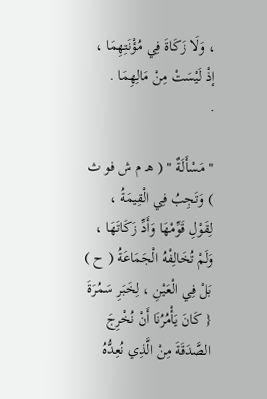، وَلَا زَكَاةَ فِي مُؤْنَتِهِمَا ، إذْ لَيْسَتْ مِنْ مَالِهِمَا .
.

" مَسْأَلَةٌ " ( هـ م ش فو ث ) وَتَجِبُ فِي الْقِيمَةُ ، لِقَوْلِ قَوِّمْهَا وَأَدِّ زَكَاتَهَا ، وَلَمْ تُخَالِفْهُ الْجَمَاعَةُ ( ح ) بَلْ فِي الْعَيْنِ ، لِخَبَرِ سَمُرَةَ { كَانَ يَأْمُرُنَا أَنْ نُخْرِجَ الصَّدَقَةَ مِنْ الَّذِي نُعِدُّهُ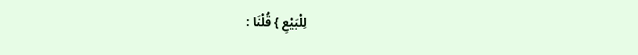لِلْبَيْعِ } قُلْنَا :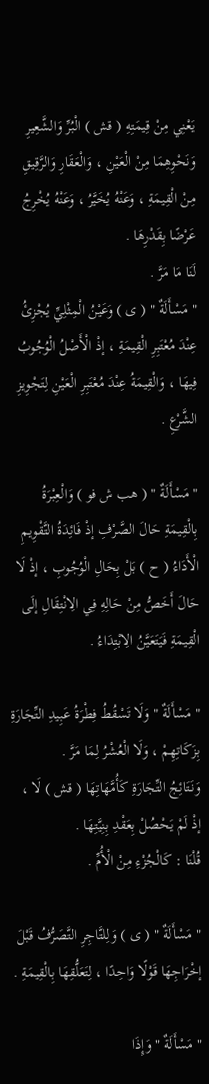يَعْنِي مِنْ قِيمَتِهِ ( قش ) الْبُرِّ وَالشَّعِيرِ وَنَحْوِهِمَا مِنْ الْعَيْنِ ، وَالْعَقَارِ وَالرَّقِيقِ مِنْ الْقِيمَةِ ، وَعَنْهُ يُخَيَّرُ ، وَعَنْهُ يُخْرِجُ عَرْضًا بِقَدْرِهَا .
لَنَا مَا مَرَّ .
" مَسْأَلَةٌ " ( ى ) وَعَيْنُ الْمِثْلِيِّ يُجْزِئُ عِنْدَ مُعْتَبِرِ الْقِيمَةِ ، إذْ الْأَصْلُ الْوُجُوبُ فِيهَا ، وَالْقِيمَةُ عِنْدَ مُعْتَبِرِ الْعَيْنِ لِتَجْوِيزِ الشَّرْعِ .

" مَسْأَلَةٌ " ( هب ش فو ) وَالْعِبْرَةُ بِالْقِيمَةِ حَالَ الصَّرْفِ إذْ فَائِدَةُ التَّقْوِيمِ الْأَدَاءُ ( ح ) بَلْ بِحَالِ الْوُجُوبِ ، إذْ لَا حَالَ أَخَصُّ مِنْ حَالِهِ فِي الِانْتِقَالِ إلَى الْقِيمَةِ فَيَتَعَيَّنُ الِابْتِدَاءُ .

" مَسْأَلَةٌ " وَلَا تَسْقُطُ فِطْرَةُ عَبِيدِ التِّجَارَةِ بِزَكَاتِهِمْ ، وَلَا الْعُشْرُ لِمَا مَرَّ .
وَنَتَائِجُ التِّجَارَةِ كَأُمَّهَاتِهَا ( قش ) لَا ، إذْ لَمْ يَحْصُلْ بِعَقْدِ بِنِيَّتِهَا .
قُلْنَا : كَالْجُزْءِ مِنْ الْأُمِّ .

" مَسْأَلَةٌ " ( ى ) وَلِلتَّاجِرِ التَّصَرُّفُ قَبْلَ إخْرَاجِهَا قَوْلًا وَاحِدًا ، لِتَعَلُّقِهَا بِالْقِيمَةِ .

" مَسْأَلَةٌ " وَإِذَا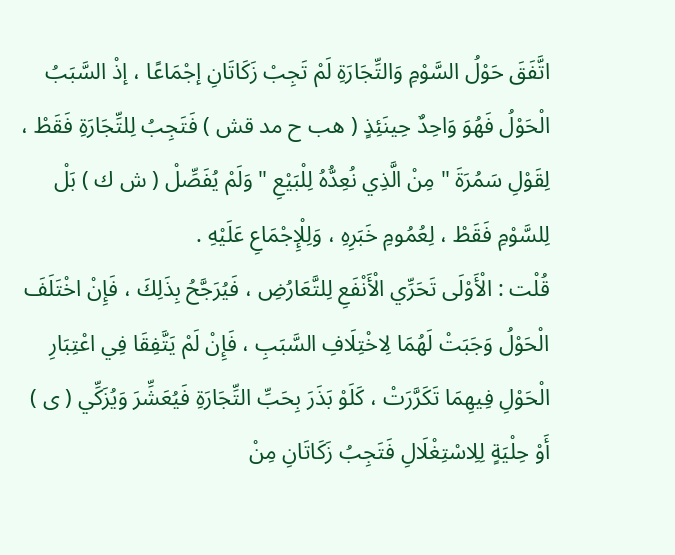اتَّفَقَ حَوْلُ السَّوْمِ وَالتِّجَارَةِ لَمْ تَجِبْ زَكَاتَانِ إجْمَاعًا ، إذْ السَّبَبُ الْحَوْلُ فَهُوَ وَاحِدٌ حِينَئِذٍ ( هب ح مد قش ) فَتَجِبُ لِلتِّجَارَةِ فَقَطْ ، لِقَوْلِ سَمُرَةَ " مِنْ الَّذِي نُعِدُّهُ لِلْبَيْعِ " وَلَمْ يُفَصِّلْ ( ش ك ) بَلْ لِلسَّوْمِ فَقَطْ ، لِعُمُومِ خَبَرِهِ ، وَلِلْإِجْمَاعِ عَلَيْهِ .
قُلْت : الْأَوْلَى تَحَرِّي الْأَنْفَعِ لِلتَّعَارُضِ ، فَيُرَجَّحُ بِذَلِكَ ، فَإِنْ اخْتَلَفَ الْحَوْلُ وَجَبَتْ لَهُمَا لِاخْتِلَافِ السَّبَبِ ، فَإِنْ لَمْ يَتَّفِقَا فِي اعْتِبَارِ الْحَوْلِ فِيهِمَا تَكَرَّرَتْ ، كَلَوْ بَذَرَ بِحَبِّ التِّجَارَةِ فَيُعَشِّرَ وَيُزَكِّي ( ى ) أَوْ حِلْيَةٍ لِلِاسْتِغْلَالِ فَتَجِبُ زَكَاتَانِ مِنْ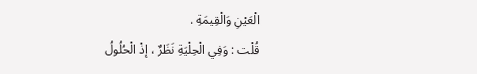الْعَيْنِ وَالْقِيمَةِ .
قُلْت : وَفِي الْحِلْيَةِ نَظَرٌ ، إذْ الْحُلُولُ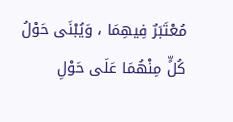مُعْتَبَرٌ فِيهِمَا ، وَيُبْنَى حَوْلُ كُلٍّ مِنْهُمَا عَلَى حَوْلِ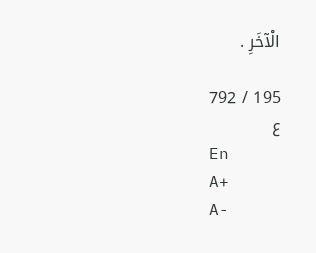الْآخَرِ .

195 / 792
ع
En
A+
A-